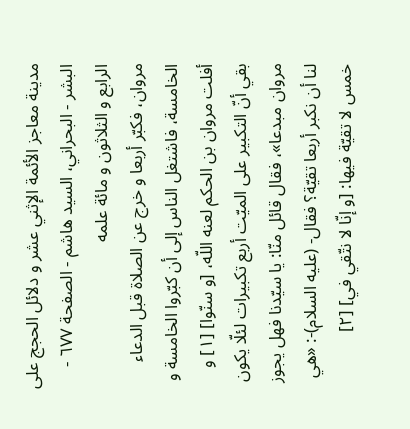مدينة معاجز الأئمة الإثني عشر و دلائل الحجج على البشر - البحراني، السيد هاشم - الصفحة ٦٧٧ - الرابع و الثلاثون و مائة علمه
مروان، فكبّر أربعا و خرج عن الصلاة قبل الدعاء الخامسة، فاشتغل الناس إلى أن كبّروا الخامسة و أفلت مروان بن الحكم لعنه اللّه، [و سنّوا] [١] و بقي أنّ التكبير على الميّت أربع تكبيرات لئلّا يكون مروان مبدعا»، فقال قائل منّا: يا سيّدنا فهل يجوز لنا أن نكبر أربعا تقيّة؟ فقال- (عليه السلام)-: «هي خمس لا تقيّة فيها: [و إنّا لا نتّقي في] [٢]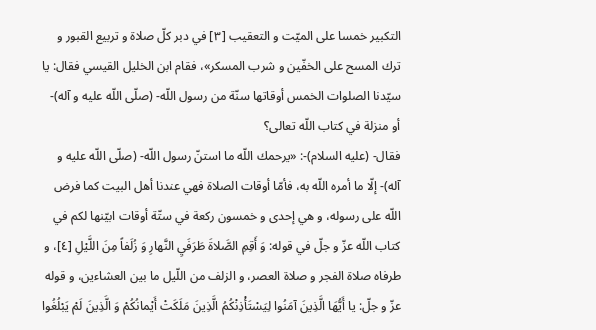التكبير خمسا على الميّت و التعقيب [٣] في دبر كلّ صلاة و تربيع القبور و ترك المسح على الخفّين و شرب المسكر»، فقام ابن الخليل القيسي فقال: يا سيّدنا الصلوات الخمس أوقاتها سنّة من رسول اللّه- (صلّى اللّه عليه و آله)- أو منزلة في كتاب اللّه تعالى؟
فقال- (عليه السلام)-: «يرحمك اللّه ما استنّ رسول اللّه- (صلّى اللّه عليه و آله)- إلّا ما أمره اللّه به، فأمّا أوقات الصلاة فهي عندنا أهل البيت كما فرض اللّه على رسوله، و هي إحدى و خمسون ركعة في ستّة أوقات ابيّنها لكم في كتاب اللّه عزّ و جلّ في قوله: وَ أَقِمِ الصَّلاةَ طَرَفَيِ النَّهارِ وَ زُلَفاً مِنَ اللَّيْلِ [٤]، و طرفاه صلاة الفجر و صلاة العصر، و الزلف من اللّيل ما بين العشاءين، و قوله عزّ و جلّ: يا أَيُّهَا الَّذِينَ آمَنُوا لِيَسْتَأْذِنْكُمُ الَّذِينَ مَلَكَتْ أَيْمانُكُمْ وَ الَّذِينَ لَمْ يَبْلُغُوا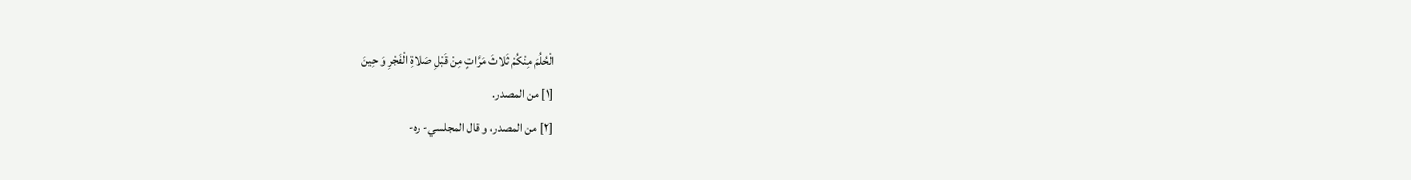الْحُلُمَ مِنْكُمْ ثَلاثَ مَرَّاتٍ مِنْ قَبْلِ صَلاةِ الْفَجْرِ وَ حِينَ
[١] من المصدر.
[٢] من المصدر، و قال المجلسي- ره-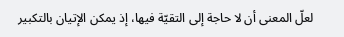لعلّ المعنى أن لا حاجة إلى التقيّة فيها، إذ يمكن الإتيان بالتكبير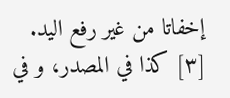إخفاتا من غير رفع اليد.
[٣] كذا في المصدر، و في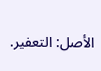الأصل: التعفير.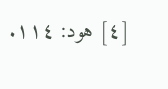[٤] هود: ١١٤.